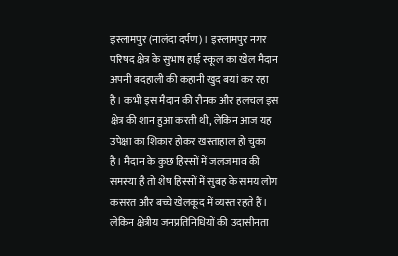इस्लामपुर (नालंदा दर्पण)। इस्लामपुर नगर परिषद क्षेत्र के सुभाष हाई स्कूल का खेल मैदान अपनी बदहाली की कहानी खुद बयां कर रहा है। कभी इस मैदान की रौनक और हलचल इस क्षेत्र की शान हुआ करती थी, लेकिन आज यह उपेक्षा का शिकार होकर खस्ताहाल हो चुका है। मैदान के कुछ हिस्सों में जलजमाव की समस्या है तो शेष हिस्सों में सुबह के समय लोग कसरत और बच्चे खेलकूद में व्यस्त रहते हैं। लेकिन क्षेत्रीय जनप्रतिनिधियों की उदासीनता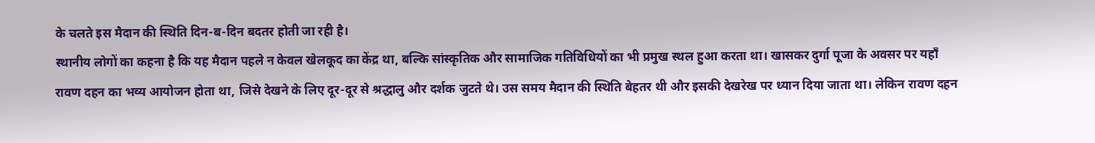के चलते इस मैदान की स्थिति दिन-ब-दिन बदतर होती जा रही है।
स्थानीय लोगों का कहना है कि यह मैदान पहले न केवल खेलकूद का केंद्र था, बल्कि सांस्कृतिक और सामाजिक गतिविधियों का भी प्रमुख स्थल हुआ करता था। खासकर दुर्गा पूजा के अवसर पर यहाँ रावण दहन का भव्य आयोजन होता था, जिसे देखने के लिए दूर-दूर से श्रद्धालु और दर्शक जुटते थे। उस समय मैदान की स्थिति बेहतर थी और इसकी देखरेख पर ध्यान दिया जाता था। लेकिन रावण दहन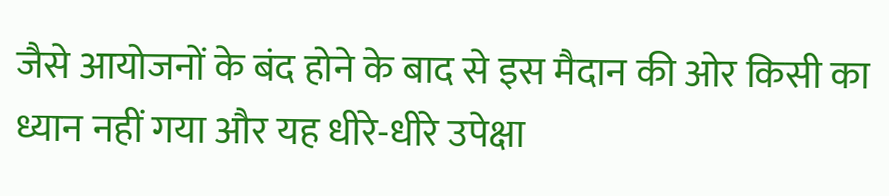जैसे आयोजनों के बंद होने के बाद से इस मैदान की ओर किसी का ध्यान नहीं गया और यह धीरे-धीरे उपेक्षा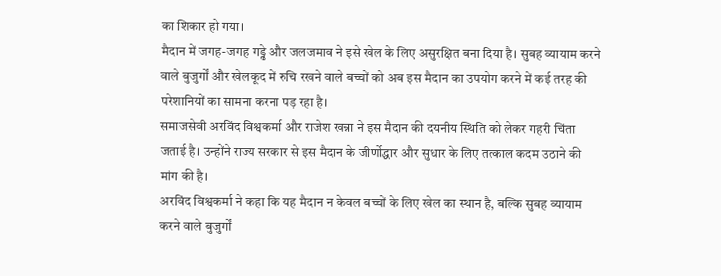का शिकार हो गया।
मैदान में जगह-जगह गड्ढे और जलजमाव ने इसे खेल के लिए असुरक्षित बना दिया है। सुबह व्यायाम करने वाले बुजुर्गों और खेलकूद में रुचि रखने वाले बच्चों को अब इस मैदान का उपयोग करने में कई तरह की परेशानियों का सामना करना पड़ रहा है।
समाजसेवी अरविंद विश्वकर्मा और राजेश खन्ना ने इस मैदान की दयनीय स्थिति को लेकर गहरी चिंता जताई है। उन्होंने राज्य सरकार से इस मैदान के जीर्णोद्धार और सुधार के लिए तत्काल कदम उठाने की मांग की है।
अरविंद विश्वकर्मा ने कहा कि यह मैदान न केवल बच्चों के लिए खेल का स्थान है, बल्कि सुबह व्यायाम करने वाले बुजुर्गों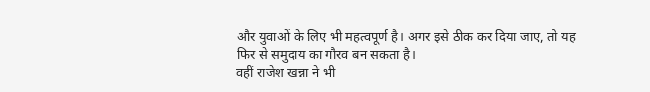और युवाओं के लिए भी महत्वपूर्ण है। अगर इसे ठीक कर दिया जाए, तो यह फिर से समुदाय का गौरव बन सकता है।
वहीं राजेश खन्ना ने भी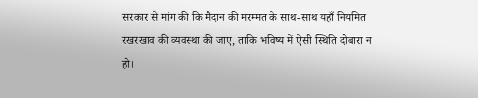सरकार से मांग की कि मैदान की मरम्मत के साथ-साथ यहाँ नियमित रखरखाव की व्यवस्था की जाए, ताकि भविष्य में ऐसी स्थिति दोबारा न हो।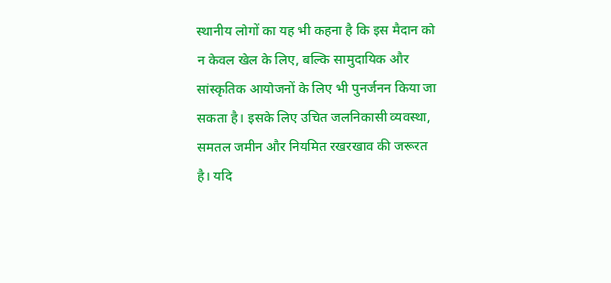स्थानीय लोगों का यह भी कहना है कि इस मैदान को न केवल खेल के लिए, बल्कि सामुदायिक और सांस्कृतिक आयोजनों के लिए भी पुनर्जनन किया जा सकता है। इसके लिए उचित जलनिकासी व्यवस्था, समतल जमीन और नियमित रखरखाव की जरूरत है। यदि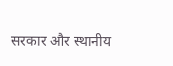सरकार और स्थानीय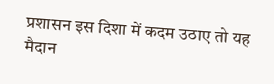प्रशासन इस दिशा में कदम उठाए तो यह मैदान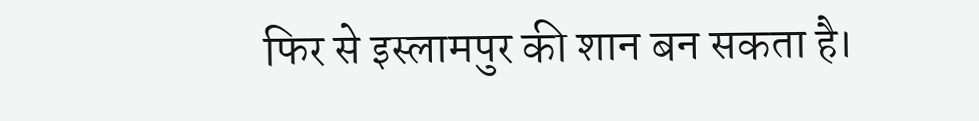फिर से इस्लामपुर की शान बन सकता है।